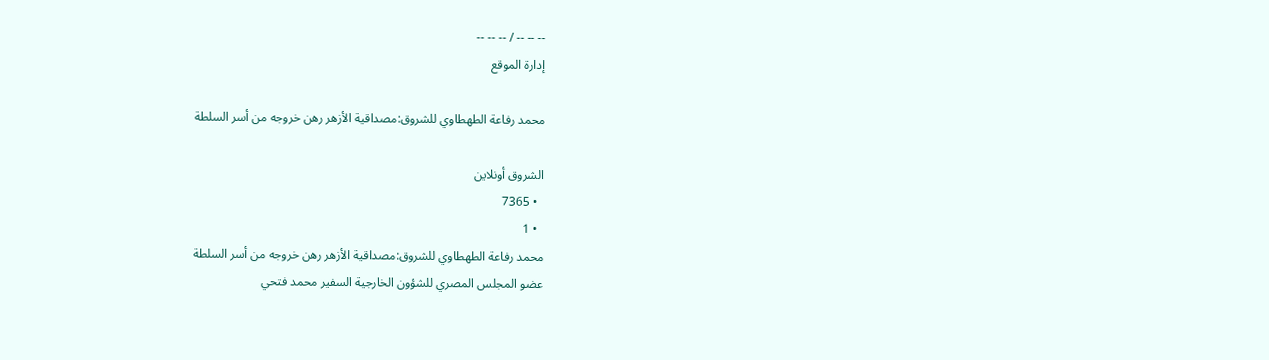-- -- -- / -- -- --
إدارة الموقع

محمد رفاعة الطهطاوي للشروق:مصداقية الأزهر رهن خروجه من أسر السلطة

الشروق أونلاين
  • 7365
  • 1
محمد رفاعة الطهطاوي للشروق:مصداقية الأزهر رهن خروجه من أسر السلطة
عضو المجلس المصري للشؤون الخارجية السفير محمد فتحي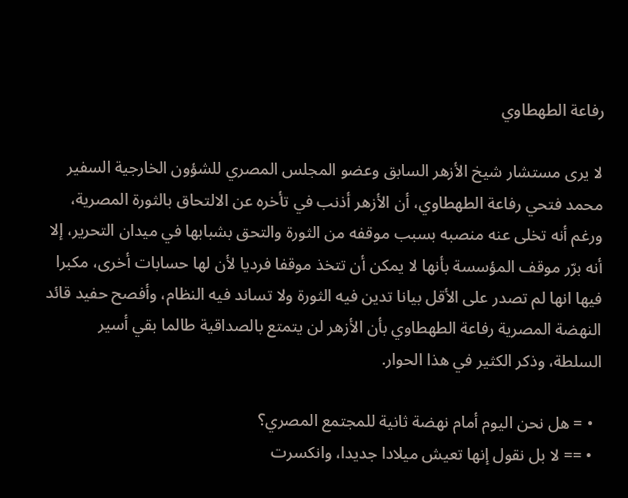رفاعة الطهطاوي

لا يرى مستشار شيخ الأزهر السابق وعضو المجلس المصري للشؤون الخارجية السفير محمد فتحي رفاعة الطهطاوي، أن الأزهر أذنب في تأخره عن الالتحاق بالثورة المصرية، ورغم أنه تخلى عنه منصبه بسبب موقفه من الثورة والتحق بشبابها في ميدان التحرير، إلا أنه برّر موقف المؤسسة بأنها لا يمكن أن تتخذ موقفا فرديا لأن لها حسابات أخرى، مكبرا فيها انها لم تصدر على الأقل بيانا تدين فيه الثورة ولا تساند فيه النظام، وأفصح حفيد قائد النهضة المصرية رفاعة الطهطاوي بأن الأزهر لن يتمتع بالصداقية طالما بقي أسير السلطة، وذكر الكثير في هذا الحوار.

  • = هل نحن اليوم أمام نهضة ثانية للمجتمع المصري؟
  • == لا بل نقول إنها تعيش ميلادا جديدا، وانكسرت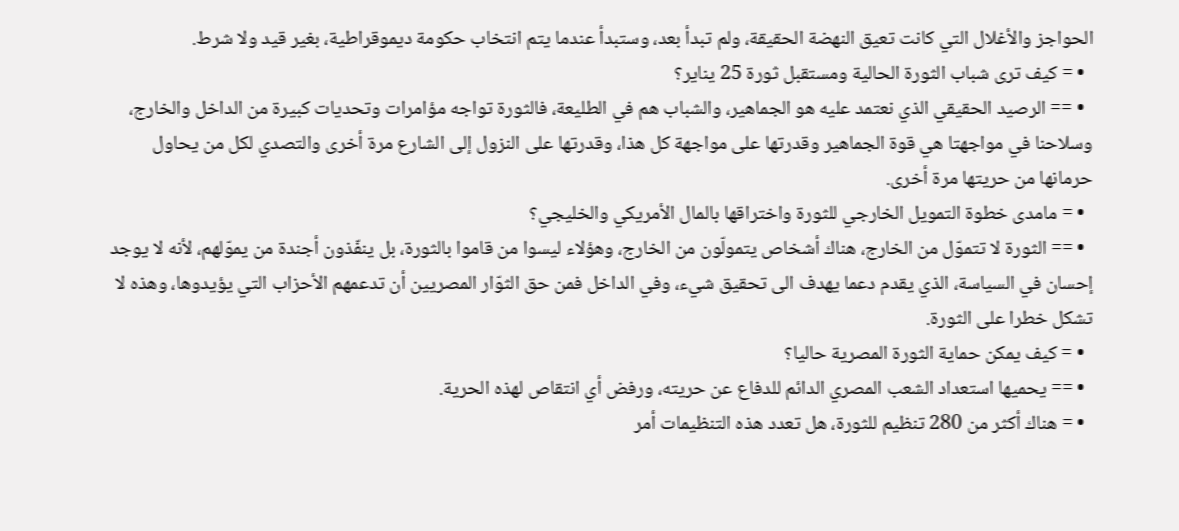الحواجز والأغلال التي كانت تعيق النهضة الحقيقة، ولم تبدأ بعد، وستبدأ عندما يتم انتخاب حكومة ديموقراطية، بغير قيد ولا شرط.
  • = كيف ترى شباب الثورة الحالية ومستقبل ثورة 25 يناير؟
  • == الرصيد الحقيقي الذي نعتمد عليه هو الجماهير، والشباب هم في الطليعة، فالثورة تواجه مؤامرات وتحديات كبيرة من الداخل والخارج، وسلاحنا في مواجهتا هي قوة الجماهير وقدرتها على مواجهة كل هذا، وقدرتها على النزول إلى الشارع مرة أخرى والتصدي لكل من يحاول حرمانها من حريتها مرة أخرى.
  • = مامدى خطوة التمويل الخارجي للثورة واختراقها بالمال الأمريكي والخليجي؟
  • == الثورة لا تتموّل من الخارج، هناك أشخاص يتمولّون من الخارج، وهؤلاء ليسوا من قاموا بالثورة، بل ينفّذون أجندة من يموّلهم، لأنه لا يوجد إحسان في السياسة، الذي يقدم دعما يهدف الى تحقيق شيء، وفي الداخل فمن حق الثوّار المصريين أن تدعمهم الأحزاب التي يؤيدوها، وهذه لا تشكل خطرا على الثورة.
  • = كيف يمكن حماية الثورة المصرية حاليا؟
  • == يحميها استعداد الشعب المصري الدائم للدفاع عن حريته، ورفض أي انتقاص لهذه الحرية.
  • = هناك أكثر من 280 تنظيم للثورة، هل تعدد هذه التنظيمات أمر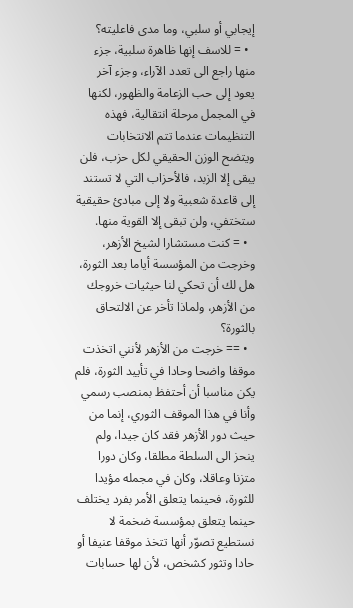إيجابي أو سلبي، وما مدى فاعليته؟
  • = للاسف إنها ظاهرة سلبية، جزء منها راجع الى تعدد الآراء، وجزء آخر يعود إلى حب الزعامة والظهور، لكنها في المجمل مرحلة انتقالية، فهذه التنظيمات عندما تتم الانتخابات ويتضح الوزن الحقيقي لكل حزب، فلن يبقى إلا الزبد، فالأحزاب التي لا تستند إلى قاعدة شعبية ولا إلى مبادئ حقيقية ستختفي، ولن تبقى إلا القوية منها.
  • = كنت مستشارا لشيخ الأزهر، وخرجت من المؤسسة أياما بعد الثورة، هل لك أن تحكي لنا حيثيات خروجك من الأزهر، ولماذا تأخر عن الالتحاق بالثورة؟
  • == خرجت من الأزهر لأنني اتخذت موقفا واضحا وحادا في تأييد الثورة، فلم يكن مناسبا أن أحتفظ بمنصب رسمي وأنا في هذا الموقف الثوري، إنما من حيث دور الأزهر فقد كان جيدا، ولم ينحز الى السلطة مطلقا، وكان دورا متزنا وعاقلا، وكان في مجمله مؤيدا للثورة، فحينما يتعلق الأمر بفرد يختلف حينما يتعلق بمؤسسة ضخمة لا نستطيع تصوّر أنها تتخذ موقفا عنيفا أو حادا وتثور كشخص، لأن لها حسابات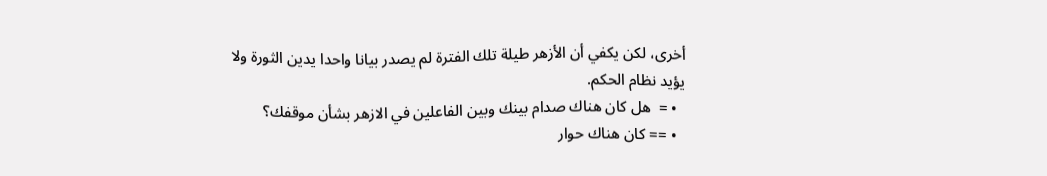أخرى، لكن يكفي أن الأزهر طيلة تلك الفترة لم يصدر بيانا واحدا يدين الثورة ولا يؤيد نظام الحكم.
  • =  هل كان هناك صدام بينك وبين الفاعلين في الازهر بشأن موقفك؟
  • == كان هناك حوار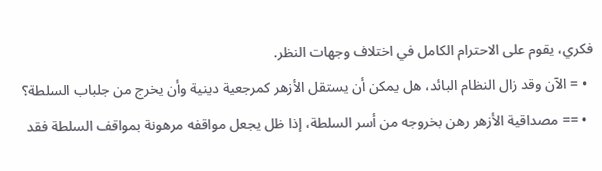فكري، يقوم على الاحترام الكامل في اختلاف وجهات النظر.
  • = الآن وقد زال النظام البائد، هل يمكن أن يستقل الأزهر كمرجعية دينية وأن يخرج من جلباب السلطة؟
  • == مصداقية الأزهر رهن بخروجه من أسر السلطة، إذا ظل يجعل مواقفه مرهونة بمواقف السلطة فقد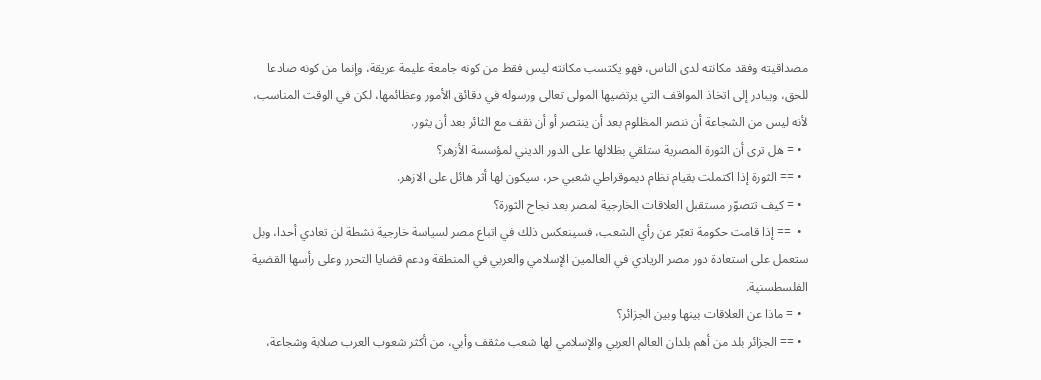مصداقيته وفقد مكانته لدى الناس، فهو يكتسب مكانته ليس فقط من كونه جامعة عليمة عريقة، وإنما من كونه صادعا للحق، ويبادر إلى اتخاذ المواقف التي يرتضيها المولى تعالى ورسوله في دقائق الأمور وعظائمها، لكن في الوقت المناسب، لأنه ليس من الشجاعة أن ننصر المظلوم بعد أن ينتصر أو أن نقف مع الثائر بعد أن يثور.
  • = هل ترى أن الثورة المصرية ستلقي بظلالها على الدور الديني لمؤسسة الأزهر؟
  • == الثورة إذا اكتملت بقيام نظام ديموقراطي شعبي حر، سيكون لها أثر هائل على الازهر.
  • = كيف تتصوّر مستقبل العلاقات الخارجية لمصر بعد نجاح الثورة؟
  •  == إذا قامت حكومة تعبّر عن رأي الشعب، فسينعكس ذلك في اتباع مصر لسياسة خارجية نشطة لن تعادي أحدا، وبل ستعمل على استعادة دور مصر الريادي في العالمين الإسلامي والعربي في المنطقة ودعم قضايا التحرر وعلى رأسها القضية الفلسطسنية.
  • = ماذا عن العلاقات بينها وبين الجزائر؟
  • == الجزائر بلد من أهم بلدان العالم العربي والإسلامي لها شعب مثقف وأبي، من أكثر شعوب العرب صلابة وشجاعة،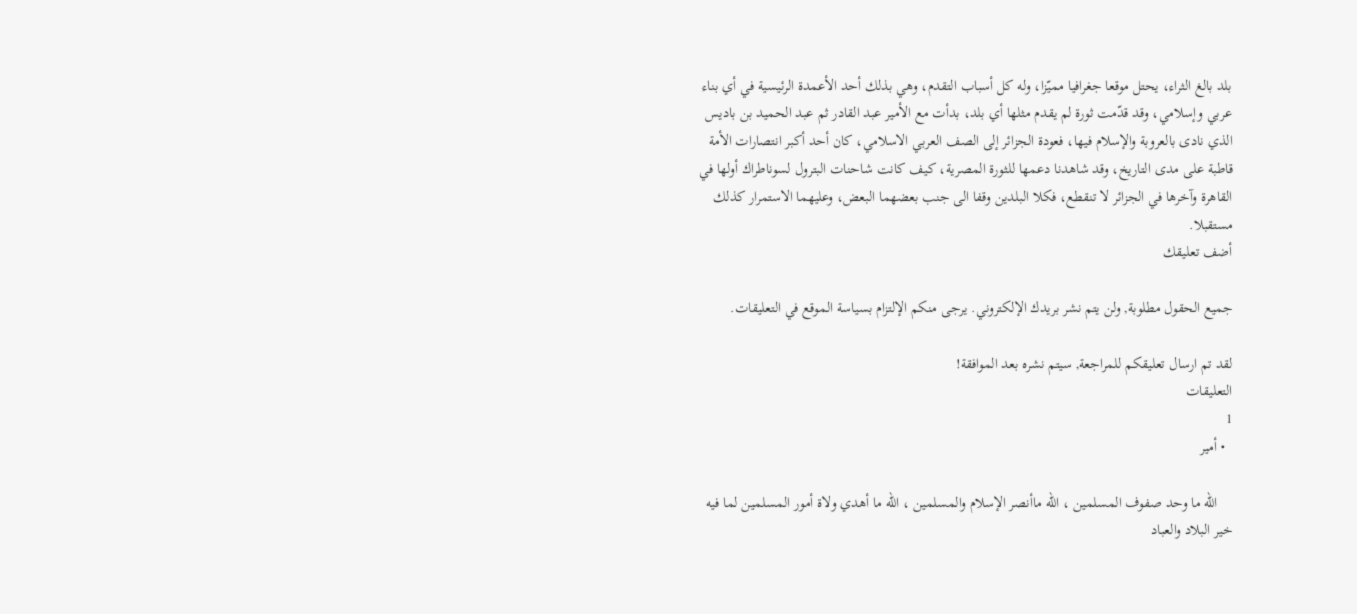بلد بالغ الثراء، يحتل موقعا جغرافيا مميّزا، وله كل أسباب التقدم، وهي بذلك أحد الأعمدة الرئيسية في أي بناء عربي وإسلامي، وقد قدّمت ثورة لم يقدم مثلها أي بلد، بدأت مع الأمير عبد القادر ثم عبد الحميد بن باديس الذي نادى بالعروبة والإسلام فيها، فعودة الجزائر إلى الصف العربي الاسلامي، كان أحد أكبر انتصارات الأمة قاطبة على مدى التاريخ، وقد شاهدنا دعمها للثورة المصرية، كيف كانت شاحنات البترول لسوناطراك أولها في القاهرة وآخرها في الجزائر لا تنقطع، فكلا البلدين وقفا الى جنب بعضهما البعض، وعليهما الاستمرار كذلك مستقبلا.
أضف تعليقك

جميع الحقول مطلوبة, ولن يتم نشر بريدك الإلكتروني. يرجى منكم الإلتزام بسياسة الموقع في التعليقات.

لقد تم ارسال تعليقكم للمراجعة, سيتم نشره بعد الموافقة!
التعليقات
1
  • أمير

    الله ما وحد صفوف المسلمين ، الله ماأنصر الإسلام والمسلمين ، الله ما أهدي ولاة أمور المسلمين لما فيه خير البلاد والعباد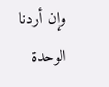وإن أردنا الوحدة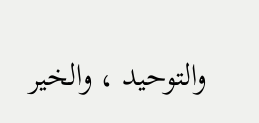والتوحيد ، والخير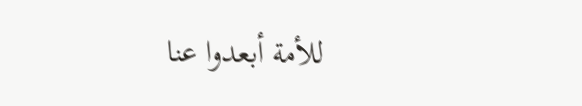للأمة أبعدوا عنا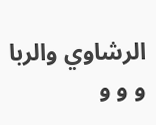الرشاوي والربا و و و